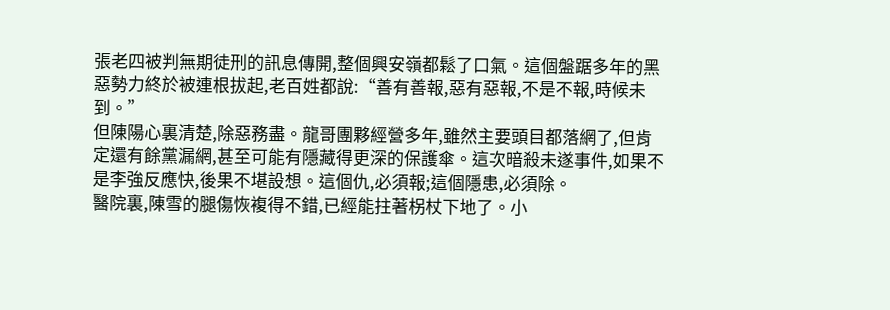張老四被判無期徒刑的訊息傳開,整個興安嶺都鬆了口氣。這個盤踞多年的黑惡勢力終於被連根拔起,老百姓都說:“善有善報,惡有惡報,不是不報,時候未到。”
但陳陽心裏清楚,除惡務盡。龍哥團夥經營多年,雖然主要頭目都落網了,但肯定還有餘黨漏網,甚至可能有隱藏得更深的保護傘。這次暗殺未遂事件,如果不是李強反應快,後果不堪設想。這個仇,必須報;這個隱患,必須除。
醫院裏,陳雪的腿傷恢複得不錯,已經能拄著柺杖下地了。小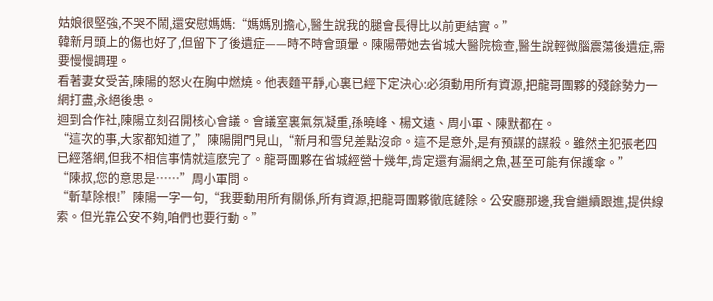姑娘很堅強,不哭不鬧,還安慰媽媽:“媽媽別擔心,醫生說我的腿會長得比以前更結實。”
韓新月頭上的傷也好了,但留下了後遺症——時不時會頭暈。陳陽帶她去省城大醫院檢查,醫生說輕微腦震蕩後遺症,需要慢慢調理。
看著妻女受苦,陳陽的怒火在胸中燃燒。他表麵平靜,心裏已經下定決心:必須動用所有資源,把龍哥團夥的殘餘勢力一網打盡,永絕後患。
迴到合作社,陳陽立刻召開核心會議。會議室裏氣氛凝重,孫曉峰、楊文遠、周小軍、陳默都在。
“這次的事,大家都知道了,”陳陽開門見山,“新月和雪兒差點沒命。這不是意外,是有預謀的謀殺。雖然主犯張老四已經落網,但我不相信事情就這麽完了。龍哥團夥在省城經營十幾年,肯定還有漏網之魚,甚至可能有保護傘。”
“陳叔,您的意思是……”周小軍問。
“斬草除根!”陳陽一字一句,“我要動用所有關係,所有資源,把龍哥團夥徹底鏟除。公安廳那邊,我會繼續跟進,提供線索。但光靠公安不夠,咱們也要行動。”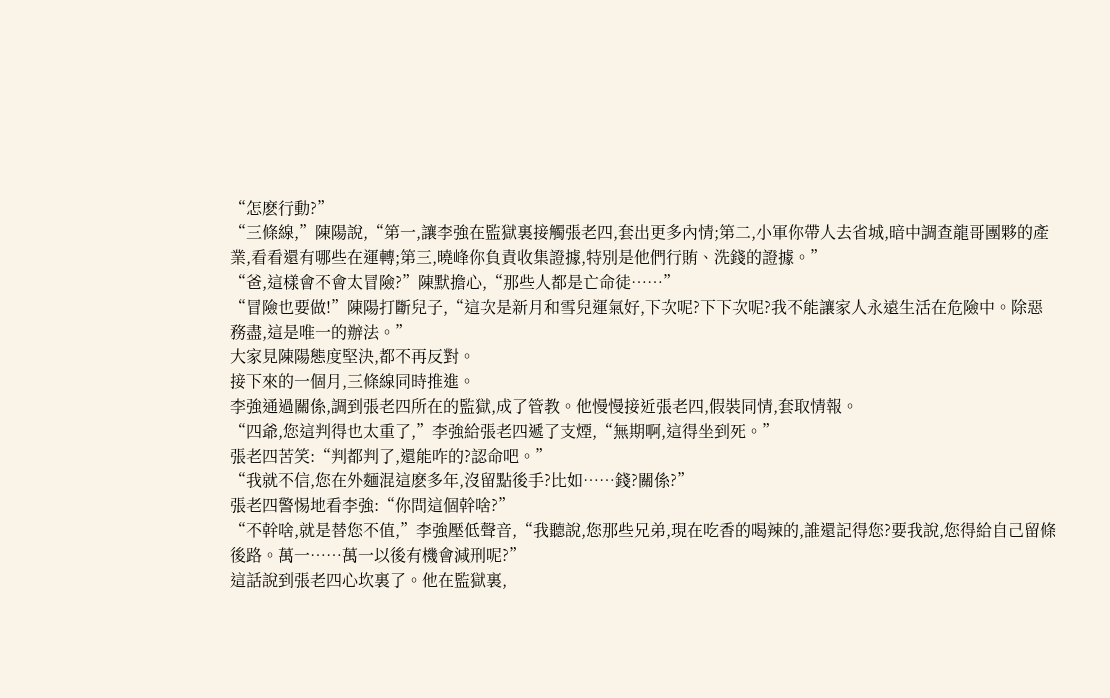“怎麽行動?”
“三條線,”陳陽說,“第一,讓李強在監獄裏接觸張老四,套出更多內情;第二,小軍你帶人去省城,暗中調查龍哥團夥的產業,看看還有哪些在運轉;第三,曉峰你負責收集證據,特別是他們行賄、洗錢的證據。”
“爸,這樣會不會太冒險?”陳默擔心,“那些人都是亡命徒……”
“冒險也要做!”陳陽打斷兒子,“這次是新月和雪兒運氣好,下次呢?下下次呢?我不能讓家人永遠生活在危險中。除惡務盡,這是唯一的辦法。”
大家見陳陽態度堅決,都不再反對。
接下來的一個月,三條線同時推進。
李強通過關係,調到張老四所在的監獄,成了管教。他慢慢接近張老四,假裝同情,套取情報。
“四爺,您這判得也太重了,”李強給張老四遞了支煙,“無期啊,這得坐到死。”
張老四苦笑:“判都判了,還能咋的?認命吧。”
“我就不信,您在外麵混這麽多年,沒留點後手?比如……錢?關係?”
張老四警惕地看李強:“你問這個幹啥?”
“不幹啥,就是替您不值,”李強壓低聲音,“我聽說,您那些兄弟,現在吃香的喝辣的,誰還記得您?要我說,您得給自己留條後路。萬一……萬一以後有機會減刑呢?”
這話說到張老四心坎裏了。他在監獄裏,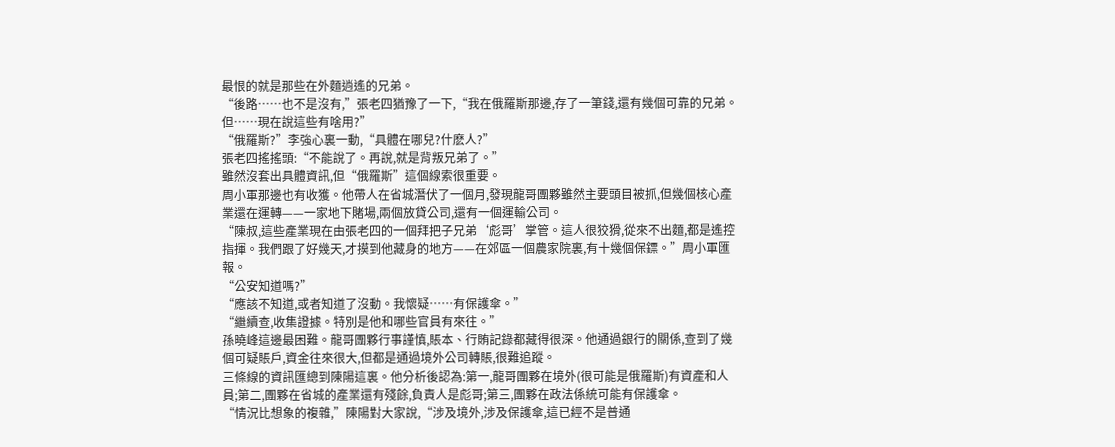最恨的就是那些在外麵逍遙的兄弟。
“後路……也不是沒有,”張老四猶豫了一下,“我在俄羅斯那邊,存了一筆錢,還有幾個可靠的兄弟。但……現在說這些有啥用?”
“俄羅斯?”李強心裏一動,“具體在哪兒?什麽人?”
張老四搖搖頭:“不能說了。再說,就是背叛兄弟了。”
雖然沒套出具體資訊,但“俄羅斯”這個線索很重要。
周小軍那邊也有收獲。他帶人在省城潛伏了一個月,發現龍哥團夥雖然主要頭目被抓,但幾個核心產業還在運轉——一家地下賭場,兩個放貸公司,還有一個運輸公司。
“陳叔,這些產業現在由張老四的一個拜把子兄弟‘彪哥’掌管。這人很狡猾,從來不出麵,都是遙控指揮。我們跟了好幾天,才摸到他藏身的地方——在郊區一個農家院裏,有十幾個保鏢。”周小軍匯報。
“公安知道嗎?”
“應該不知道,或者知道了沒動。我懷疑……有保護傘。”
“繼續查,收集證據。特別是他和哪些官員有來往。”
孫曉峰這邊最困難。龍哥團夥行事謹慎,賬本、行賄記錄都藏得很深。他通過銀行的關係,查到了幾個可疑賬戶,資金往來很大,但都是通過境外公司轉賬,很難追蹤。
三條線的資訊匯總到陳陽這裏。他分析後認為:第一,龍哥團夥在境外(很可能是俄羅斯)有資產和人員;第二,團夥在省城的產業還有殘餘,負責人是彪哥;第三,團夥在政法係統可能有保護傘。
“情況比想象的複雜,”陳陽對大家說,“涉及境外,涉及保護傘,這已經不是普通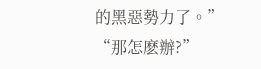的黑惡勢力了。”
“那怎麽辦?”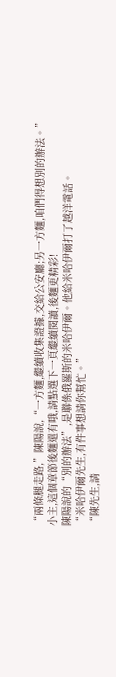“兩條腿走路,”陳陽說,“一方麵,繼續收集證據,交給公安廳;另一方麵,咱們得想別的辦法。”
小主,這個章節後麵還有哦,請點選下一頁繼續閱讀,後麵更精彩!
陳陽說的“別的辦法”,是聯係俄羅斯的米哈伊爾。他給米哈伊爾打了越洋電話。
“米哈伊爾先生,有件事想請你幫忙。”
“陳先生,請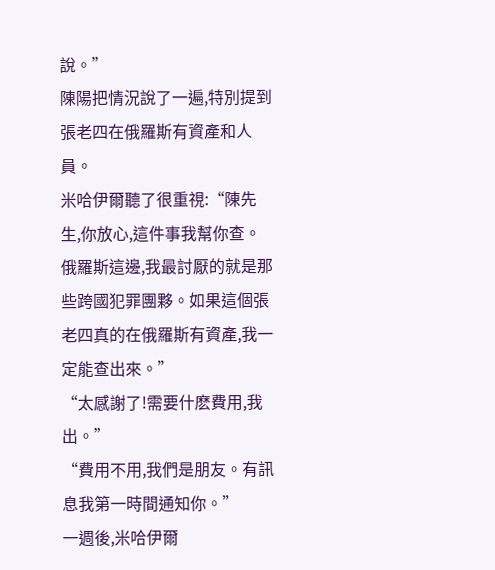說。”
陳陽把情況說了一遍,特別提到張老四在俄羅斯有資產和人員。
米哈伊爾聽了很重視:“陳先生,你放心,這件事我幫你查。俄羅斯這邊,我最討厭的就是那些跨國犯罪團夥。如果這個張老四真的在俄羅斯有資產,我一定能查出來。”
“太感謝了!需要什麽費用,我出。”
“費用不用,我們是朋友。有訊息我第一時間通知你。”
一週後,米哈伊爾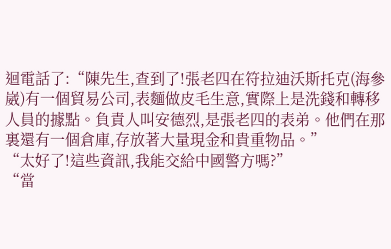迴電話了:“陳先生,查到了!張老四在符拉迪沃斯托克(海參崴)有一個貿易公司,表麵做皮毛生意,實際上是洗錢和轉移人員的據點。負責人叫安德烈,是張老四的表弟。他們在那裏還有一個倉庫,存放著大量現金和貴重物品。”
“太好了!這些資訊,我能交給中國警方嗎?”
“當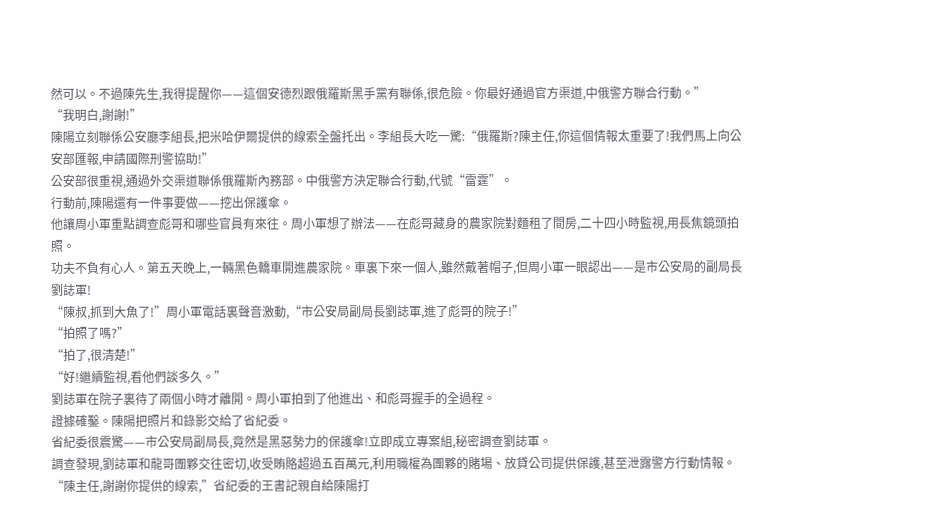然可以。不過陳先生,我得提醒你——這個安德烈跟俄羅斯黑手黨有聯係,很危險。你最好通過官方渠道,中俄警方聯合行動。”
“我明白,謝謝!”
陳陽立刻聯係公安廳李組長,把米哈伊爾提供的線索全盤托出。李組長大吃一驚:“俄羅斯?陳主任,你這個情報太重要了!我們馬上向公安部匯報,申請國際刑警協助!”
公安部很重視,通過外交渠道聯係俄羅斯內務部。中俄警方決定聯合行動,代號“雷霆”。
行動前,陳陽還有一件事要做——挖出保護傘。
他讓周小軍重點調查彪哥和哪些官員有來往。周小軍想了辦法——在彪哥藏身的農家院對麵租了間房,二十四小時監視,用長焦鏡頭拍照。
功夫不負有心人。第五天晚上,一輛黑色轎車開進農家院。車裏下來一個人,雖然戴著帽子,但周小軍一眼認出——是市公安局的副局長劉誌軍!
“陳叔,抓到大魚了!”周小軍電話裏聲音激動,“市公安局副局長劉誌軍,進了彪哥的院子!”
“拍照了嗎?”
“拍了,很清楚!”
“好!繼續監視,看他們談多久。”
劉誌軍在院子裏待了兩個小時才離開。周小軍拍到了他進出、和彪哥握手的全過程。
證據確鑿。陳陽把照片和錄影交給了省紀委。
省紀委很震驚——市公安局副局長,竟然是黑惡勢力的保護傘!立即成立專案組,秘密調查劉誌軍。
調查發現,劉誌軍和龍哥團夥交往密切,收受賄賂超過五百萬元,利用職權為團夥的賭場、放貸公司提供保護,甚至泄露警方行動情報。
“陳主任,謝謝你提供的線索,”省紀委的王書記親自給陳陽打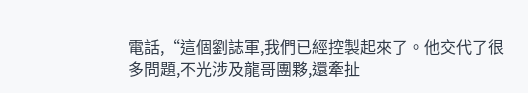電話,“這個劉誌軍,我們已經控製起來了。他交代了很多問題,不光涉及龍哥團夥,還牽扯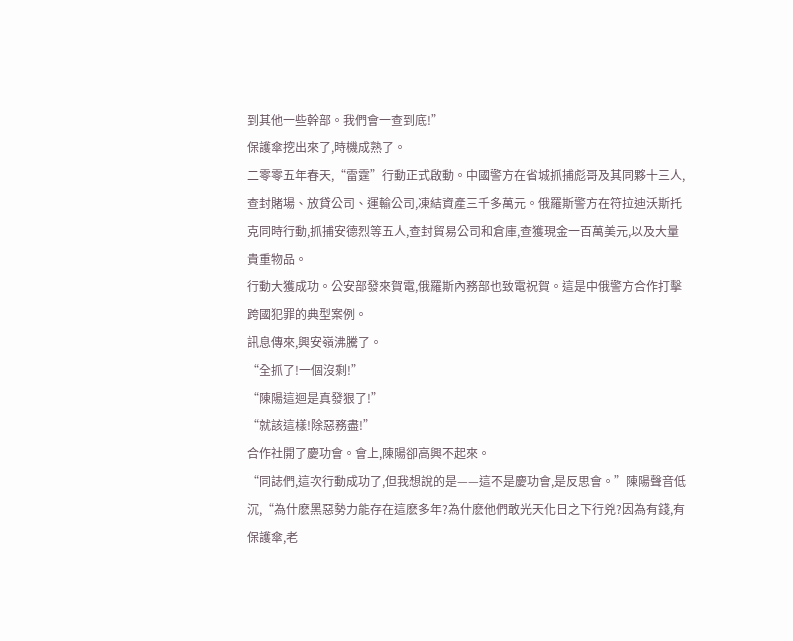到其他一些幹部。我們會一查到底!”
保護傘挖出來了,時機成熟了。
二零零五年春天,“雷霆”行動正式啟動。中國警方在省城抓捕彪哥及其同夥十三人,查封賭場、放貸公司、運輸公司,凍結資產三千多萬元。俄羅斯警方在符拉迪沃斯托克同時行動,抓捕安德烈等五人,查封貿易公司和倉庫,查獲現金一百萬美元,以及大量貴重物品。
行動大獲成功。公安部發來賀電,俄羅斯內務部也致電祝賀。這是中俄警方合作打擊跨國犯罪的典型案例。
訊息傳來,興安嶺沸騰了。
“全抓了!一個沒剩!”
“陳陽這迴是真發狠了!”
“就該這樣!除惡務盡!”
合作社開了慶功會。會上,陳陽卻高興不起來。
“同誌們,這次行動成功了,但我想說的是——這不是慶功會,是反思會。”陳陽聲音低沉,“為什麽黑惡勢力能存在這麽多年?為什麽他們敢光天化日之下行兇?因為有錢,有保護傘,老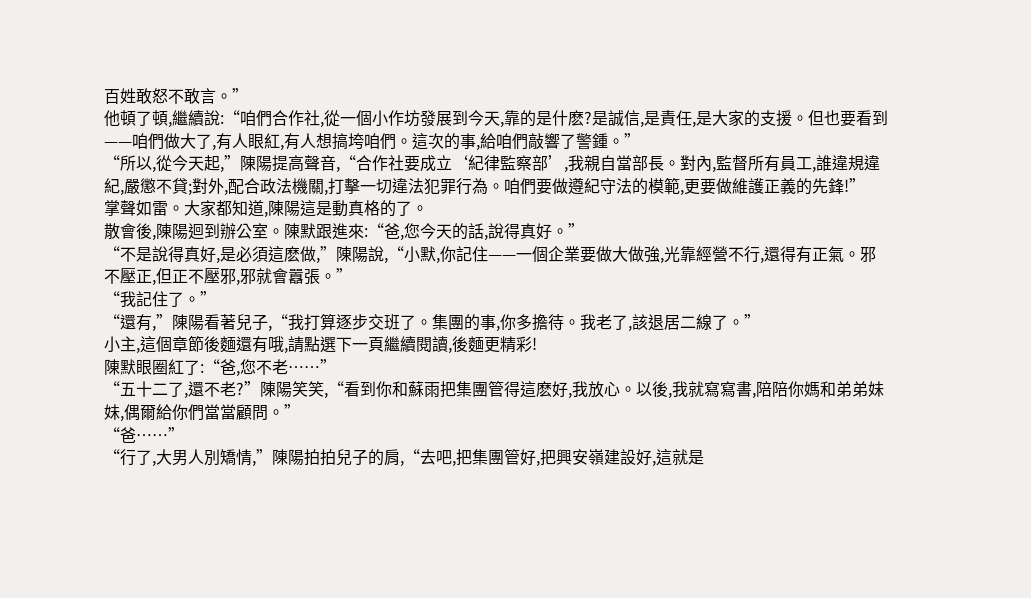百姓敢怒不敢言。”
他頓了頓,繼續說:“咱們合作社,從一個小作坊發展到今天,靠的是什麽?是誠信,是責任,是大家的支援。但也要看到——咱們做大了,有人眼紅,有人想搞垮咱們。這次的事,給咱們敲響了警鍾。”
“所以,從今天起,”陳陽提高聲音,“合作社要成立‘紀律監察部’,我親自當部長。對內,監督所有員工,誰違規違紀,嚴懲不貸;對外,配合政法機關,打擊一切違法犯罪行為。咱們要做遵紀守法的模範,更要做維護正義的先鋒!”
掌聲如雷。大家都知道,陳陽這是動真格的了。
散會後,陳陽迴到辦公室。陳默跟進來:“爸,您今天的話,說得真好。”
“不是說得真好,是必須這麽做,”陳陽說,“小默,你記住——一個企業要做大做強,光靠經營不行,還得有正氣。邪不壓正,但正不壓邪,邪就會囂張。”
“我記住了。”
“還有,”陳陽看著兒子,“我打算逐步交班了。集團的事,你多擔待。我老了,該退居二線了。”
小主,這個章節後麵還有哦,請點選下一頁繼續閱讀,後麵更精彩!
陳默眼圈紅了:“爸,您不老……”
“五十二了,還不老?”陳陽笑笑,“看到你和蘇雨把集團管得這麽好,我放心。以後,我就寫寫書,陪陪你媽和弟弟妹妹,偶爾給你們當當顧問。”
“爸……”
“行了,大男人別矯情,”陳陽拍拍兒子的肩,“去吧,把集團管好,把興安嶺建設好,這就是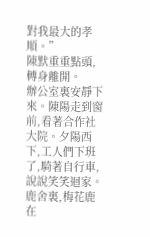對我最大的孝順。”
陳默重重點頭,轉身離開。
辦公室裏安靜下來。陳陽走到窗前,看著合作社大院。夕陽西下,工人們下班了,騎著自行車,說說笑笑迴家。鹿舍裏,梅花鹿在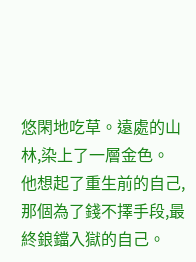悠閑地吃草。遠處的山林,染上了一層金色。
他想起了重生前的自己,那個為了錢不擇手段,最終鋃鐺入獄的自己。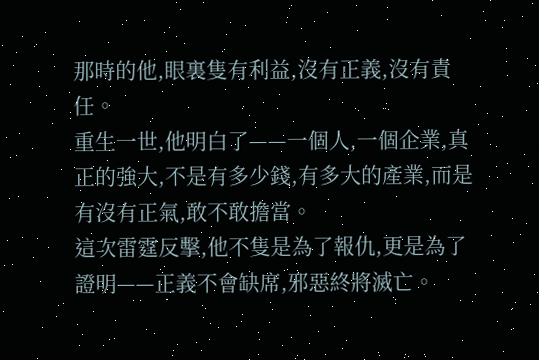那時的他,眼裏隻有利益,沒有正義,沒有責任。
重生一世,他明白了——一個人,一個企業,真正的強大,不是有多少錢,有多大的產業,而是有沒有正氣,敢不敢擔當。
這次雷霆反擊,他不隻是為了報仇,更是為了證明——正義不會缺席,邪惡終將滅亡。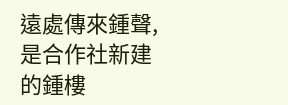遠處傳來鍾聲,是合作社新建的鍾樓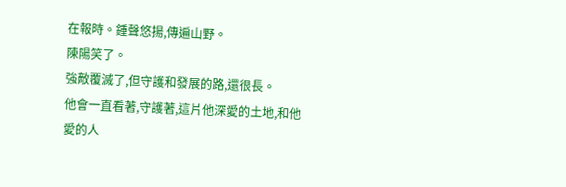在報時。鍾聲悠揚,傳遍山野。
陳陽笑了。
強敵覆滅了,但守護和發展的路,還很長。
他會一直看著,守護著,這片他深愛的土地,和他愛的人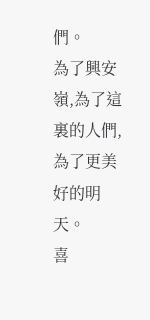們。
為了興安嶺,為了這裏的人們,為了更美好的明天。
喜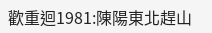歡重迴1981:陳陽東北趕山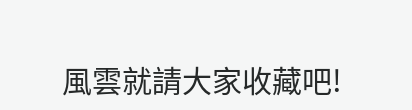風雲就請大家收藏吧!